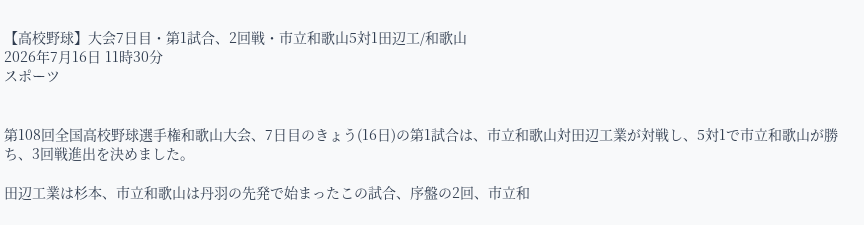【高校野球】大会7日目・第1試合、2回戦・市立和歌山5対1田辺工/和歌山
2026年7月16日 11時30分
スポーツ


第108回全国高校野球選手権和歌山大会、7日目のきょう(16日)の第1試合は、市立和歌山対田辺工業が対戦し、5対1で市立和歌山が勝ち、3回戦進出を決めました。

田辺工業は杉本、市立和歌山は丹羽の先発で始まったこの試合、序盤の2回、市立和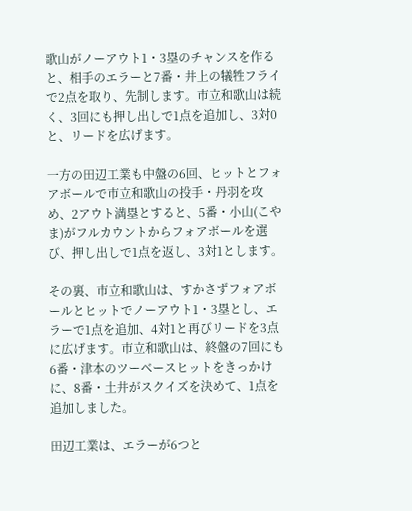歌山がノーアウト1・3塁のチャンスを作ると、相手のエラーと7番・井上の犠牲フライで2点を取り、先制します。市立和歌山は続く、3回にも押し出しで1点を追加し、3対0と、リードを広げます。

一方の田辺工業も中盤の6回、ヒットとフォアボールで市立和歌山の投手・丹羽を攻め、2アウト満塁とすると、5番・小山(こやま)がフルカウントからフォアボールを選び、押し出しで1点を返し、3対1とします。

その裏、市立和歌山は、すかさずフォアボールとヒットでノーアウト1・3塁とし、エラーで1点を追加、4対1と再びリードを3点に広げます。市立和歌山は、終盤の7回にも6番・津本のツーベースヒットをきっかけに、8番・土井がスクイズを決めて、1点を追加しました。

田辺工業は、エラーが6つと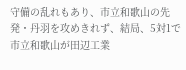守備の乱れもあり、市立和歌山の先発・丹羽を攻めきれず、結局、5対1で市立和歌山が田辺工業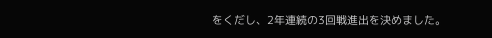をくだし、2年連続の3回戦進出を決めました。